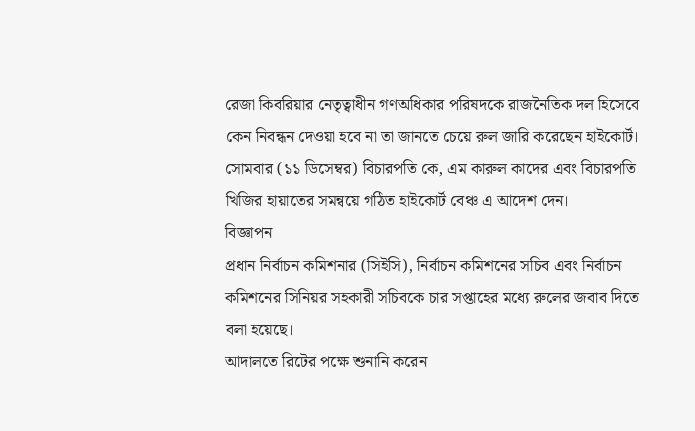রেজা কিবরিয়ার নেতৃত্বাধীন গণঅধিকার পরিষদকে রাজনৈতিক দল হিসেবে কেন নিবন্ধন দেওয়া হবে না তা জানতে চেয়ে রুল জারি করেছেন হাইকোর্ট।
সোমবার (১১ ডিসেম্বর) বিচারপতি কে, এম কারুল কাদের এবং বিচারপতি খিজির হায়াতের সমন্বয়ে গঠিত হাইকোর্ট বেঞ্চ এ আদেশ দেন।
বিজ্ঞাপন
প্রধান নির্বাচন কমিশনার (সিইসি), নির্বাচন কমিশনের সচিব এবং নির্বাচন কমিশনের সিনিয়র সহকারী সচিবকে চার সপ্তাহের মধ্যে রুলের জবাব দিতে বলা হয়েছে।
আদালতে রিটের পক্ষে শুনানি করেন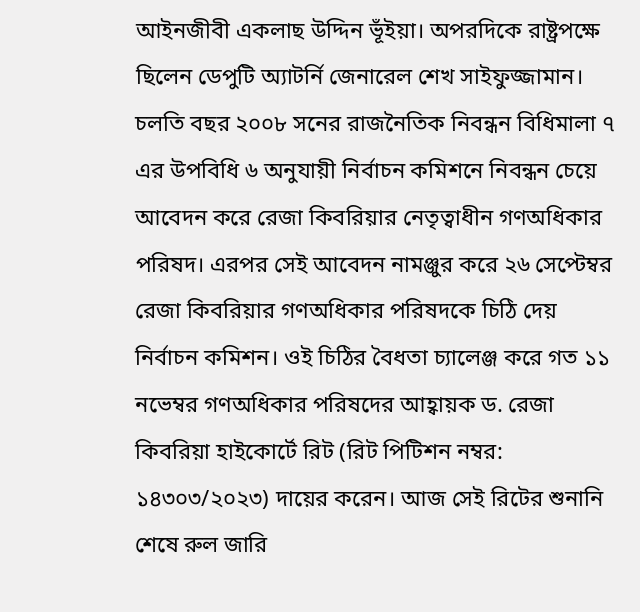আইনজীবী একলাছ উদ্দিন ভূঁইয়া। অপরদিকে রাষ্ট্রপক্ষে ছিলেন ডেপুটি অ্যাটর্নি জেনারেল শেখ সাইফুজ্জামান।
চলতি বছর ২০০৮ সনের রাজনৈতিক নিবন্ধন বিধিমালা ৭ এর উপবিধি ৬ অনুযায়ী নির্বাচন কমিশনে নিবন্ধন চেয়ে আবেদন করে রেজা কিবরিয়ার নেতৃত্বাধীন গণঅধিকার পরিষদ। এরপর সেই আবেদন নামঞ্জুর করে ২৬ সেপ্টেম্বর রেজা কিবরিয়ার গণঅধিকার পরিষদকে চিঠি দেয় নির্বাচন কমিশন। ওই চিঠির বৈধতা চ্যালেঞ্জ করে গত ১১ নভেম্বর গণঅধিকার পরিষদের আহ্বায়ক ড. রেজা কিবরিয়া হাইকোর্টে রিট (রিট পিটিশন নম্বর: ১৪৩০৩/২০২৩) দায়ের করেন। আজ সেই রিটের শুনানি শেষে রুল জারি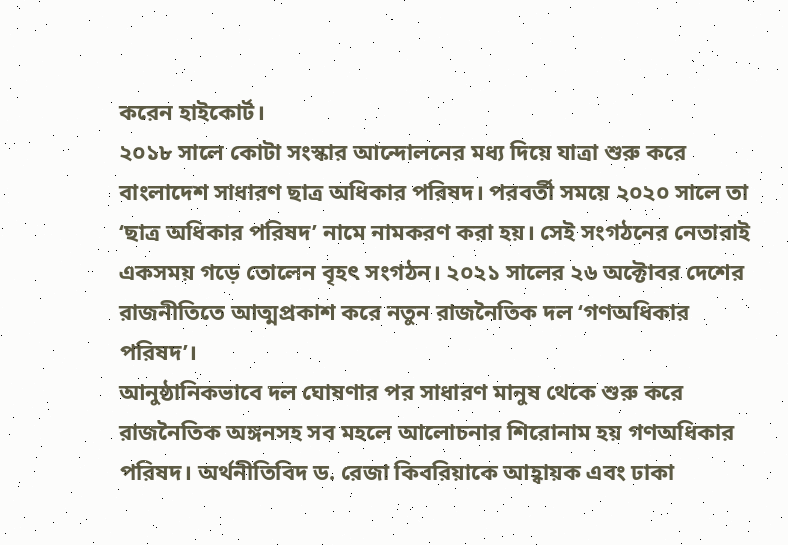করেন হাইকোর্ট।
২০১৮ সালে কোটা সংস্কার আন্দোলনের মধ্য দিয়ে যাত্রা শুরু করে বাংলাদেশ সাধারণ ছাত্র অধিকার পরিষদ। পরবর্তী সময়ে ২০২০ সালে তা ‘ছাত্র অধিকার পরিষদ’ নামে নামকরণ করা হয়। সেই সংগঠনের নেতারাই একসময় গড়ে তোলেন বৃহৎ সংগঠন। ২০২১ সালের ২৬ অক্টোবর দেশের রাজনীতিতে আত্মপ্রকাশ করে নতুন রাজনৈতিক দল ‘গণঅধিকার পরিষদ’।
আনুষ্ঠানিকভাবে দল ঘোষণার পর সাধারণ মানুষ থেকে শুরু করে রাজনৈতিক অঙ্গনসহ সব মহলে আলোচনার শিরোনাম হয় গণঅধিকার পরিষদ। অর্থনীতিবিদ ড. রেজা কিবরিয়াকে আহ্বায়ক এবং ঢাকা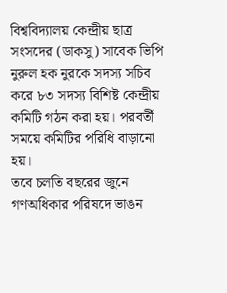বিশ্ববিদ্যালয় কেন্দ্রীয় ছাত্র সংসদের (ডাকসু) সাবেক ভিপি নুরুল হক নুরকে সদস্য সচিব করে ৮৩ সদস্য বিশিষ্ট কেন্দ্রীয় কমিটি গঠন করা হয়। পরবর্তী সময়ে কমিটির পরিধি বাড়ানো হয়।
তবে চলতি বছরের জুনে গণঅধিকার পরিষদে ভাঙন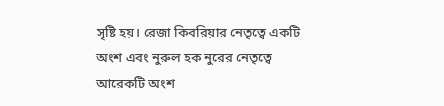সৃষ্টি হয়। রেজা কিবরিয়ার নেতৃত্বে একটি অংশ এবং নুরুল হক নুরের নেতৃত্বে আরেকটি অংশ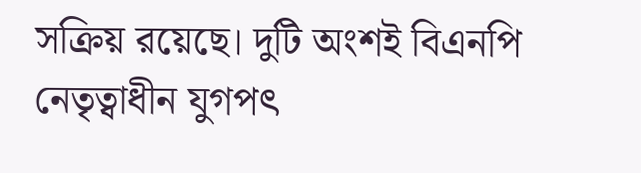সক্রিয় রয়েছে। দুটি অংশই বিএনপি নেতৃত্বাধীন যুগপৎ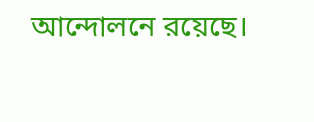আন্দোলনে রয়েছে।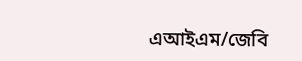এআইএম/জেবি